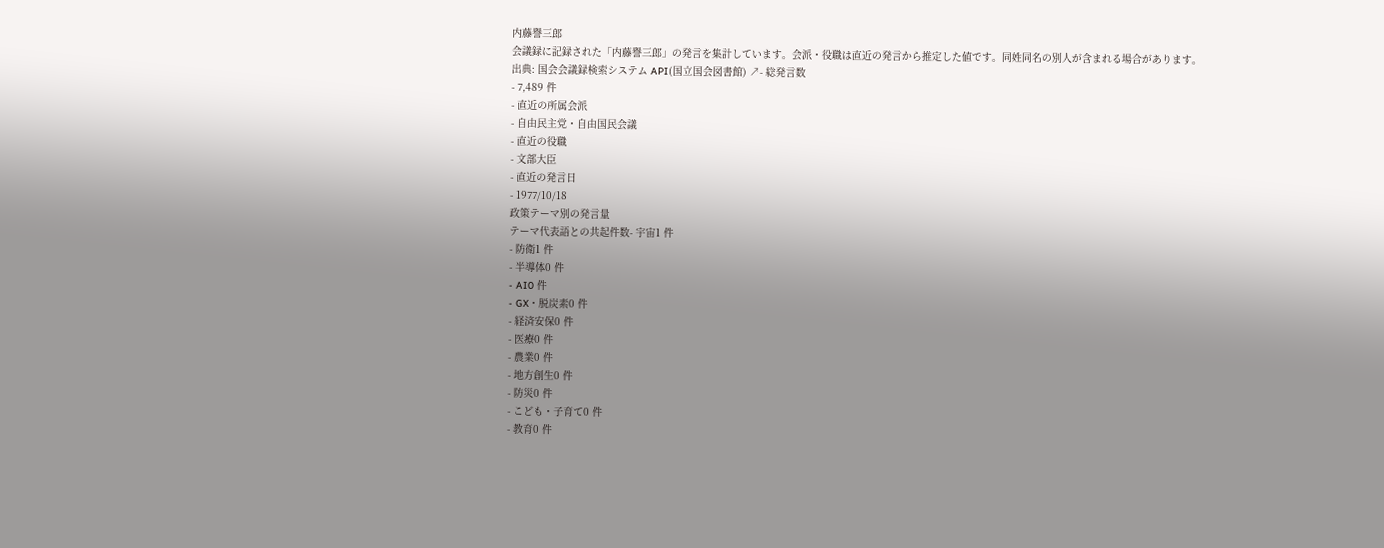内藤譽三郎
会議録に記録された「内藤譽三郎」の発言を集計しています。会派・役職は直近の発言から推定した値です。同姓同名の別人が含まれる場合があります。
出典: 国会会議録検索システム API(国立国会図書館) ↗- 総発言数
- 7,489 件
- 直近の所属会派
- 自由民主党・自由国民会議
- 直近の役職
- 文部大臣
- 直近の発言日
- 1977/10/18
政策テーマ別の発言量
テーマ代表語との共起件数- 宇宙1 件
- 防衛1 件
- 半導体0 件
- AI0 件
- GX・脱炭素0 件
- 経済安保0 件
- 医療0 件
- 農業0 件
- 地方創生0 件
- 防災0 件
- こども・子育て0 件
- 教育0 件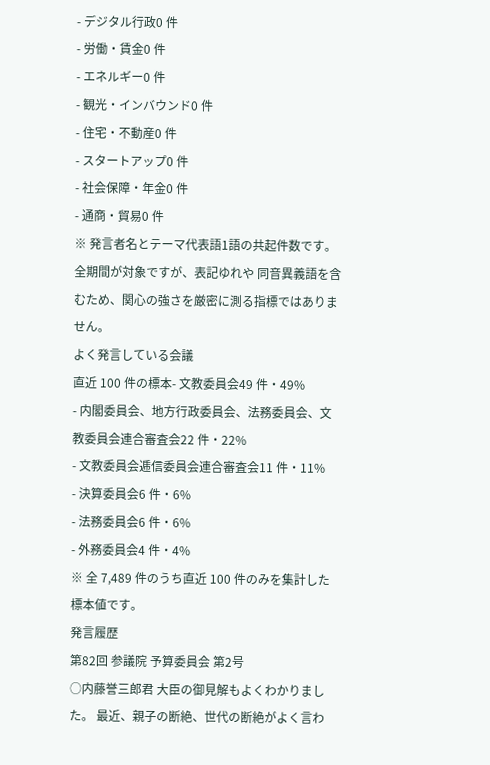- デジタル行政0 件
- 労働・賃金0 件
- エネルギー0 件
- 観光・インバウンド0 件
- 住宅・不動産0 件
- スタートアップ0 件
- 社会保障・年金0 件
- 通商・貿易0 件
※ 発言者名とテーマ代表語1語の共起件数です。全期間が対象ですが、表記ゆれや 同音異義語を含むため、関心の強さを厳密に測る指標ではありません。
よく発言している会議
直近 100 件の標本- 文教委員会49 件・49%
- 内閣委員会、地方行政委員会、法務委員会、文教委員会連合審査会22 件・22%
- 文教委員会逓信委員会連合審査会11 件・11%
- 決算委員会6 件・6%
- 法務委員会6 件・6%
- 外務委員会4 件・4%
※ 全 7,489 件のうち直近 100 件のみを集計した標本値です。
発言履歴
第82回 参議院 予算委員会 第2号
○内藤誉三郎君 大臣の御見解もよくわかりました。 最近、親子の断絶、世代の断絶がよく言わ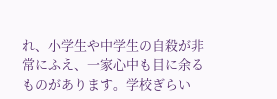れ、小学生や中学生の自殺が非常にふえ、一家心中も目に余るものがあります。学校ぎらい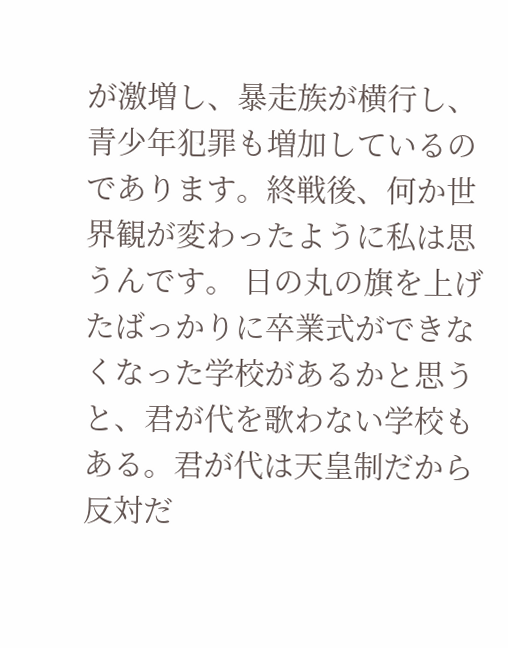が激増し、暴走族が横行し、青少年犯罪も増加しているのであります。終戦後、何か世界観が変わったように私は思うんです。 日の丸の旗を上げたばっかりに卒業式ができなくなった学校があるかと思うと、君が代を歌わない学校もある。君が代は天皇制だから反対だ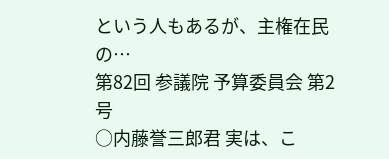という人もあるが、主権在民の…
第82回 参議院 予算委員会 第2号
○内藤誉三郎君 実は、こ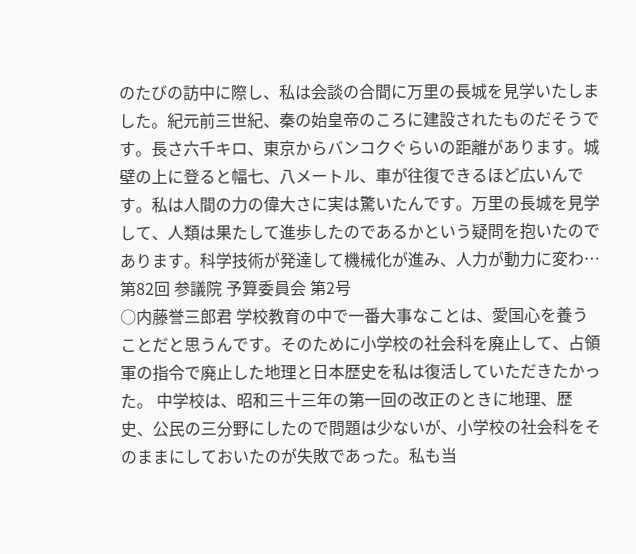のたびの訪中に際し、私は会談の合間に万里の長城を見学いたしました。紀元前三世紀、秦の始皇帝のころに建設されたものだそうです。長さ六千キロ、東京からバンコクぐらいの距離があります。城壁の上に登ると幅七、八メートル、車が往復できるほど広いんです。私は人間の力の偉大さに実は驚いたんです。万里の長城を見学して、人類は果たして進歩したのであるかという疑問を抱いたのであります。科学技術が発達して機械化が進み、人力が動力に変わ…
第82回 参議院 予算委員会 第2号
○内藤誉三郎君 学校教育の中で一番大事なことは、愛国心を養うことだと思うんです。そのために小学校の社会科を廃止して、占領軍の指令で廃止した地理と日本歴史を私は復活していただきたかった。 中学校は、昭和三十三年の第一回の改正のときに地理、歴史、公民の三分野にしたので問題は少ないが、小学校の社会科をそのままにしておいたのが失敗であった。私も当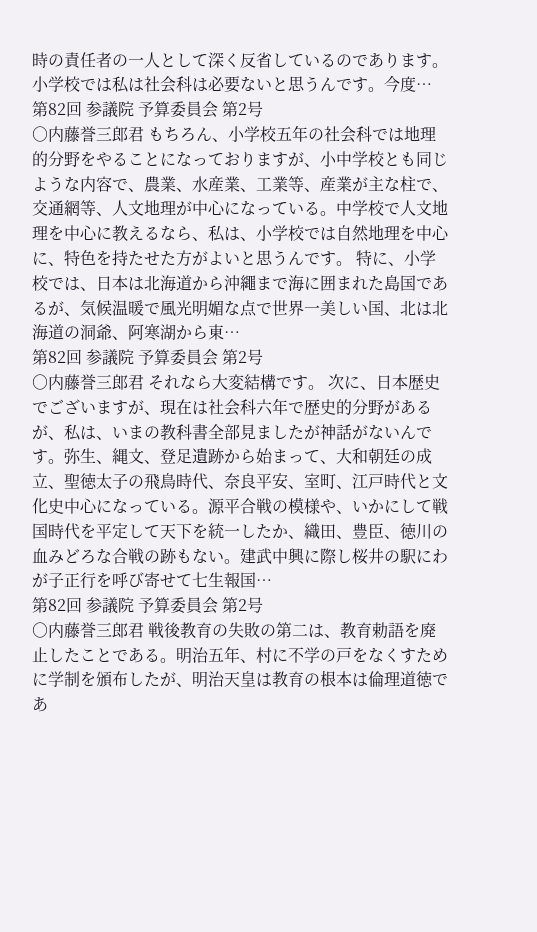時の責任者の一人として深く反省しているのであります。小学校では私は社会科は必要ないと思うんです。今度…
第82回 参議院 予算委員会 第2号
○内藤誉三郎君 もちろん、小学校五年の社会科では地理的分野をやることになっておりますが、小中学校とも同じような内容で、農業、水産業、工業等、産業が主な柱で、交通網等、人文地理が中心になっている。中学校で人文地理を中心に教えるなら、私は、小学校では自然地理を中心に、特色を持たせた方がよいと思うんです。 特に、小学校では、日本は北海道から沖繩まで海に囲まれた島国であるが、気候温暖で風光明媚な点で世界一美しい国、北は北海道の洞爺、阿寒湖から東…
第82回 参議院 予算委員会 第2号
○内藤誉三郎君 それなら大変結構です。 次に、日本歴史でございますが、現在は社会科六年で歴史的分野があるが、私は、いまの教科書全部見ましたが神話がないんです。弥生、縄文、登足遺跡から始まって、大和朝廷の成立、聖徳太子の飛鳥時代、奈良平安、室町、江戸時代と文化史中心になっている。源平合戦の模様や、いかにして戦国時代を平定して天下を統一したか、織田、豊臣、徳川の血みどろな合戦の跡もない。建武中興に際し桜井の駅にわが子正行を呼び寄せて七生報国…
第82回 参議院 予算委員会 第2号
○内藤誉三郎君 戦後教育の失敗の第二は、教育勅語を廃止したことである。明治五年、村に不学の戸をなくすために学制を頒布したが、明治天皇は教育の根本は倫理道徳であ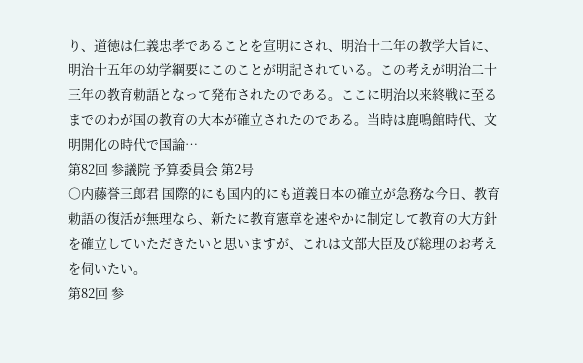り、道徳は仁義忠孝であることを宣明にされ、明治十二年の教学大旨に、明治十五年の幼学綱要にこのことが明記されている。この考えが明治二十三年の教育勅語となって発布されたのである。ここに明治以来終戦に至るまでのわが国の教育の大本が確立されたのである。当時は鹿鳴館時代、文明開化の時代で国論…
第82回 参議院 予算委員会 第2号
○内藤誉三郎君 国際的にも国内的にも道義日本の確立が急務な今日、教育勅語の復活が無理なら、新たに教育憲章を速やかに制定して教育の大方針を確立していただきたいと思いますが、これは文部大臣及び総理のお考えを伺いたい。
第82回 参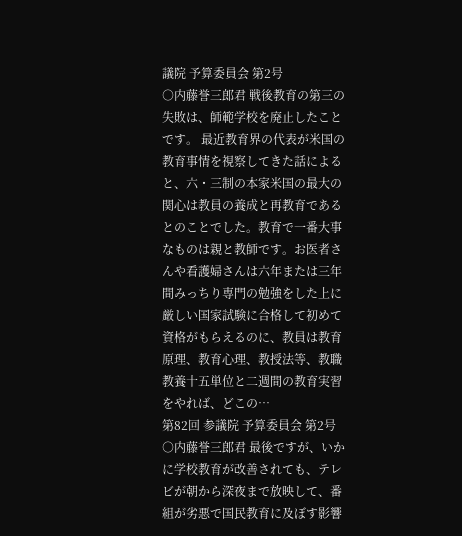議院 予算委員会 第2号
○内藤誉三郎君 戦後教育の第三の失敗は、師範学校を廃止したことです。 最近教育界の代表が米国の教育事情を視察してきた話によると、六・三制の本家米国の最大の関心は教員の養成と再教育であるとのことでした。教育で一番大事なものは親と教師です。お医者さんや看護婦さんは六年または三年間みっちり専門の勉強をした上に厳しい国家試験に合格して初めて資格がもらえるのに、教員は教育原理、教育心理、教授法等、教職教養十五単位と二週間の教育実習をやれば、どこの…
第82回 参議院 予算委員会 第2号
○内藤誉三郎君 最後ですが、いかに学校教育が改善されても、テレビが朝から深夜まで放映して、番組が劣悪で国民教育に及ぼす影響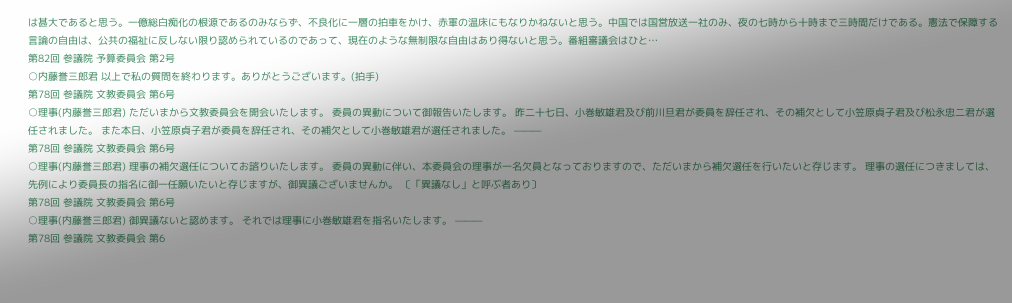は甚大であると思う。一億総白痴化の根源であるのみならず、不良化に一層の拍車をかけ、赤軍の温床にもなりかねないと思う。中国では国営放送一社のみ、夜の七時から十時まで三時間だけである。憲法で保障する言論の自由は、公共の福祉に反しない限り認められているのであって、現在のような無制限な自由はあり得ないと思う。番組審議会はひと…
第82回 参議院 予算委員会 第2号
○内藤誉三郎君 以上で私の質問を終わります。ありがとうございます。(拍手)
第78回 参議院 文教委員会 第6号
○理事(内藤誉三郎君) ただいまから文教委員会を開会いたします。 委員の異動について御報告いたします。 昨二十七日、小巻敏雄君及び前川旦君が委員を辞任され、その補欠として小笠原貞子君及び松永忠二君が選任されました。 また本日、小笠原貞子君が委員を辞任され、その補欠として小巻敏雄君が選任されました。 ———
第78回 参議院 文教委員会 第6号
○理事(内藤誉三郎君) 理事の補欠選任についてお諮りいたします。 委員の異動に伴い、本委員会の理事が一名欠員となっておりますので、ただいまから補欠選任を行いたいと存じます。 理事の選任につきましては、先例により委員長の指名に御一任願いたいと存じますが、御異議ございませんか。 〔「異議なし」と呼ぶ者あり〕
第78回 参議院 文教委員会 第6号
○理事(内藤誉三郎君) 御異議ないと認めます。 それでは理事に小巻敏雄君を指名いたします。 ———
第78回 参議院 文教委員会 第6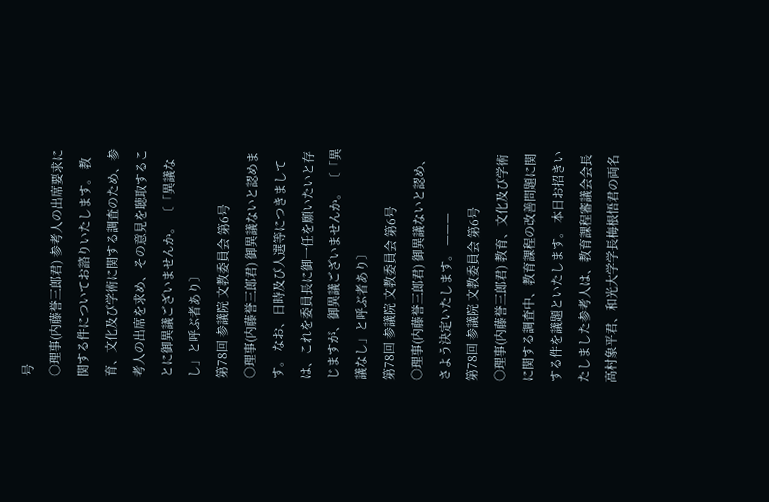号
○理事(内藤誉三郎君) 参考人の出席要求に関する件についてお諮りいたします。 教育、文化及び学術に関する調査のため、参考人の出席を求め、その意見を聴取することに御異議ございませんか。 〔「異議なし」と呼ぶ者あり〕
第78回 参議院 文教委員会 第6号
○理事(内藤誉三郎君) 御異議ないと認めます。 なお、日時及び人選等につきましては、これを委員長に御一任を願いたいと存じますが、御異議ございませんか。 〔「異議なし」と呼ぶ者あり〕
第78回 参議院 文教委員会 第6号
○理事(内藤誉三郎君) 御異議ないと認め、さよう決定いたします。 ———
第78回 参議院 文教委員会 第6号
○理事(内藤誉三郎君) 教育、文化及び学術に関する調査中、教育課程の改善問題に関する件を議題といたします。 本日お招きいたしました参考人は、教育課程審議会会長高村象平君、和光大学学長梅根悟君の両名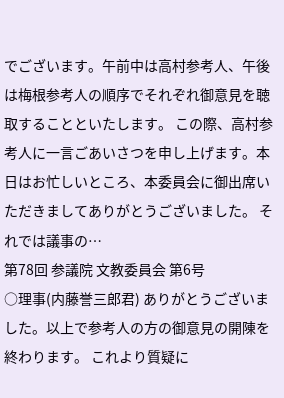でございます。午前中は高村参考人、午後は梅根参考人の順序でそれぞれ御意見を聴取することといたします。 この際、高村参考人に一言ごあいさつを申し上げます。本日はお忙しいところ、本委員会に御出席いただきましてありがとうございました。 それでは議事の…
第78回 参議院 文教委員会 第6号
○理事(内藤誉三郎君) ありがとうございました。以上で参考人の方の御意見の開陳を終わります。 これより質疑に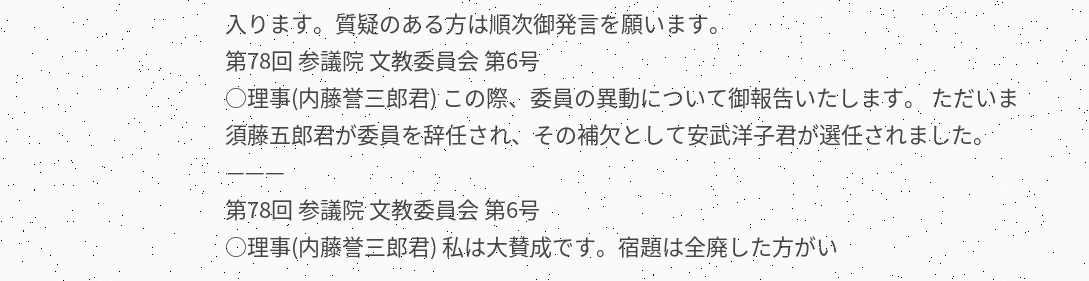入ります。質疑のある方は順次御発言を願います。
第78回 参議院 文教委員会 第6号
○理事(内藤誉三郎君) この際、委員の異動について御報告いたします。 ただいま須藤五郎君が委員を辞任され、その補欠として安武洋子君が選任されました。 ———
第78回 参議院 文教委員会 第6号
○理事(内藤誉三郎君) 私は大賛成です。宿題は全廃した方がい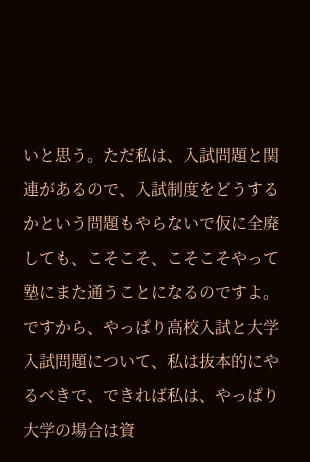いと思う。ただ私は、入試問題と関連があるので、入試制度をどうするかという問題もやらないで仮に全廃しても、こそこそ、こそこそやって塾にまた通うことになるのですよ。ですから、やっぱり高校入試と大学入試問題について、私は抜本的にやるべきで、できれば私は、やっぱり大学の場合は資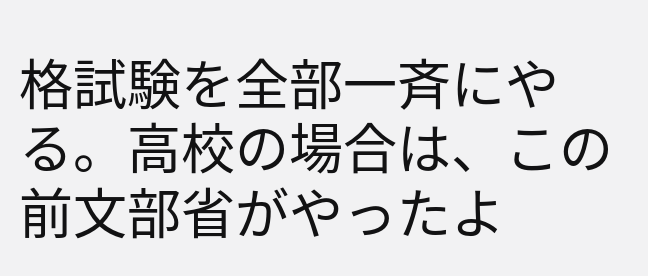格試験を全部一斉にやる。高校の場合は、この前文部省がやったよ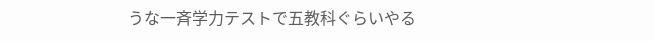うな一斉学力テストで五教科ぐらいやる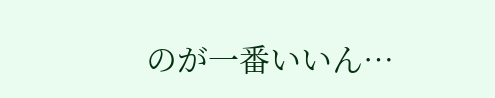のが一番いいん…